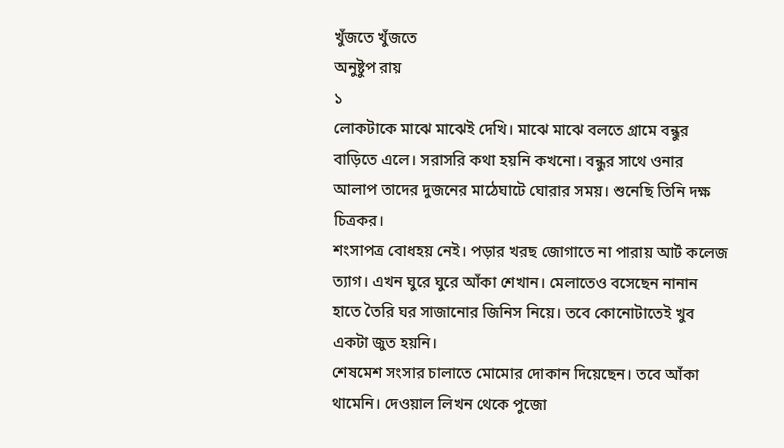খুঁজতে খুঁজতে
অনুষ্টুপ রায়
১
লোকটাকে মাঝে মাঝেই দেখি। মাঝে মাঝে বলতে গ্রামে বন্ধুর বাড়িতে এলে। সরাসরি কথা হয়নি কখনো। বন্ধুর সাথে ওনার আলাপ তাদের দুজনের মাঠেঘাটে ঘোরার সময়। শুনেছি তিনি দক্ষ চিত্রকর।
শংসাপত্র বোধহয় নেই। পড়ার খরছ জোগাতে না পারায় আর্ট কলেজ ত্যাগ। এখন ঘুরে ঘুরে আঁকা শেখান। মেলাতেও বসেছেন নানান হাতে তৈরি ঘর সাজানোর জিনিস নিয়ে। তবে কোনোটাতেই খুব একটা জুত হয়নি।
শেষমেশ সংসার চালাতে মোমোর দোকান দিয়েছেন। তবে আঁকা থামেনি। দেওয়াল লিখন থেকে পুজো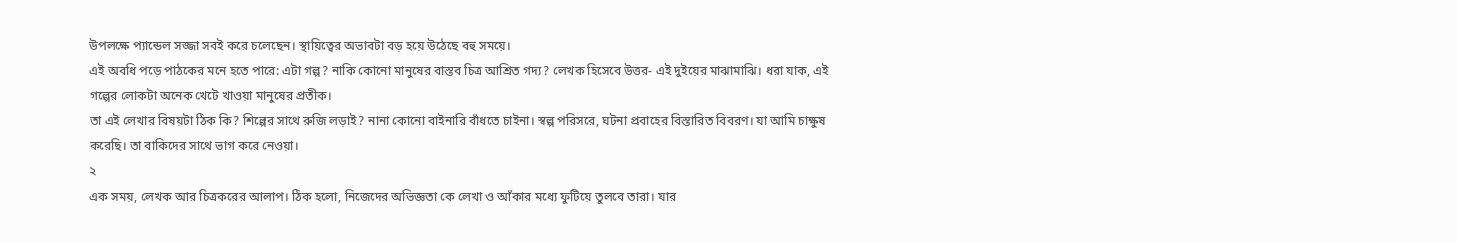উপলক্ষে প্যান্ডেল সজ্জা সবই করে চলেছেন। স্থায়িত্বের অভাবটা বড় হয়ে উঠেছে বহু সময়ে।
এই অবধি পড়ে পাঠকের মনে হতে পারে: এটা গল্প? নাকি কোনো মানুষের বাস্তব চিত্র আশ্রিত গদ্য? লেখক হিসেবে উত্তর- এই দুইয়ের মাঝামাঝি। ধরা যাক, এই গল্পের লোকটা অনেক খেটে খাওয়া মানুষের প্রতীক।
তা এই লেখার বিষয়টা ঠিক কি? শিল্পের সাথে রুজি লড়াই? নানা কোনো বাইনারি বাঁধতে চাইনা। স্বল্প পরিসরে, ঘটনা প্রবাহের বিস্তারিত বিবরণ। যা আমি চাক্ষুষ করেছি। তা বাকিদের সাথে ভাগ করে নেওয়া।
২
এক সময়, লেখক আর চিত্রকরের আলাপ। ঠিক হলো, নিজেদের অভিজ্ঞতা কে লেখা ও আঁকার মধ্যে ফুটিয়ে তুলবে তারা। যার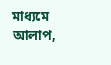মাধ্যমে আলাপ,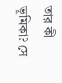তার কী ভূমিকা? সে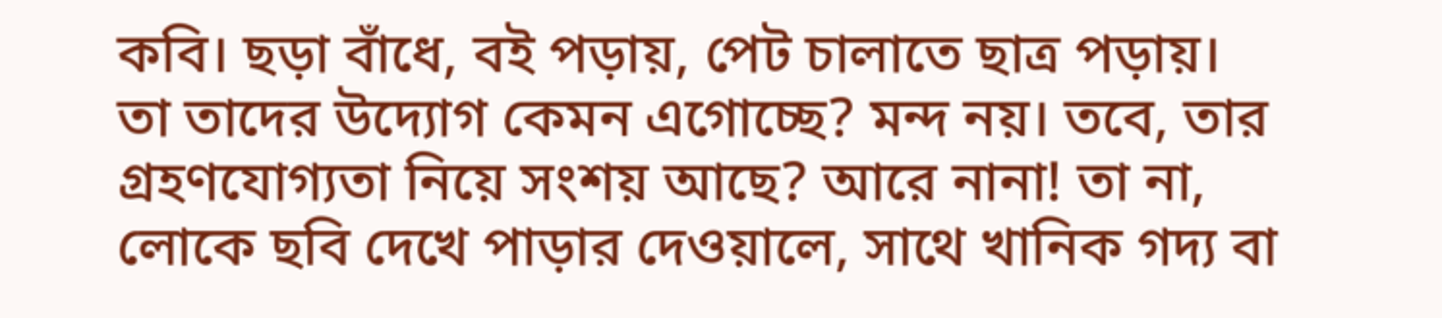কবি। ছড়া বাঁধে, বই পড়ায়, পেট চালাতে ছাত্র পড়ায়।
তা তাদের উদ্যোগ কেমন এগোচ্ছে? মন্দ নয়। তবে, তার গ্রহণযোগ্যতা নিয়ে সংশয় আছে? আরে নানা! তা না, লোকে ছবি দেখে পাড়ার দেওয়ালে, সাথে খানিক গদ্য বা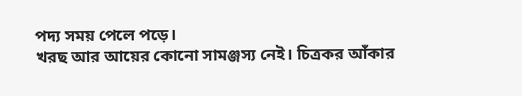পদ্য সময় পেলে পড়ে।
খরছ আর আয়ের কোনো সামঞ্জস্য নেই। চিত্রকর আঁকার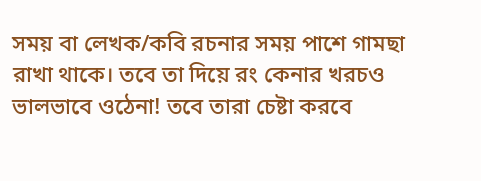সময় বা লেখক/কবি রচনার সময় পাশে গামছা রাখা থাকে। তবে তা দিয়ে রং কেনার খরচও ভালভাবে ওঠেনা! তবে তারা চেষ্টা করবে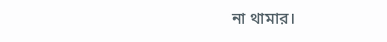না থামার।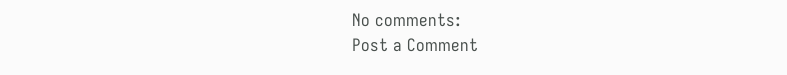No comments:
Post a Comment